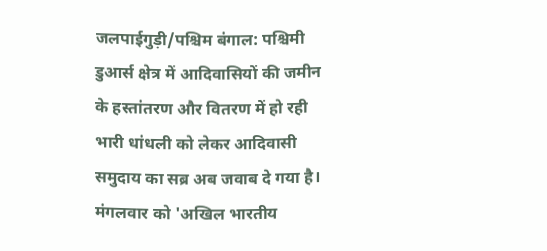जलपाईगुड़ी/पश्चिम बंगाल: पश्चिमी डुआर्स क्षेत्र में आदिवासियों की जमीन के हस्तांतरण और वितरण में हो रही भारी धांधली को लेकर आदिवासी समुदाय का सब्र अब जवाब दे गया है। मंगलवार को 'अखिल भारतीय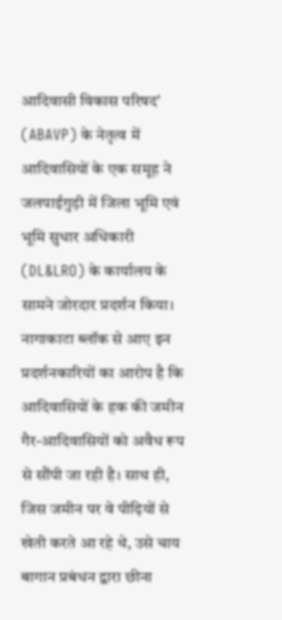आदिवासी विकास परिषद' (ABAVP) के नेतृत्व में आदिवासियों के एक समूह ने जलपाईगुड़ी में जिला भूमि एवं भूमि सुधार अधिकारी (DL&LRO) के कार्यालय के सामने जोरदार प्रदर्शन किया।
नागाकाटा ब्लॉक से आए इन प्रदर्शनकारियों का आरोप है कि आदिवासियों के हक की जमीन गैर-आदिवासियों को अवैध रूप से सौंपी जा रही है। साथ ही, जिस जमीन पर वे पीढ़ियों से खेती करते आ रहे थे, उसे चाय बागान प्रबंधन द्वारा छीना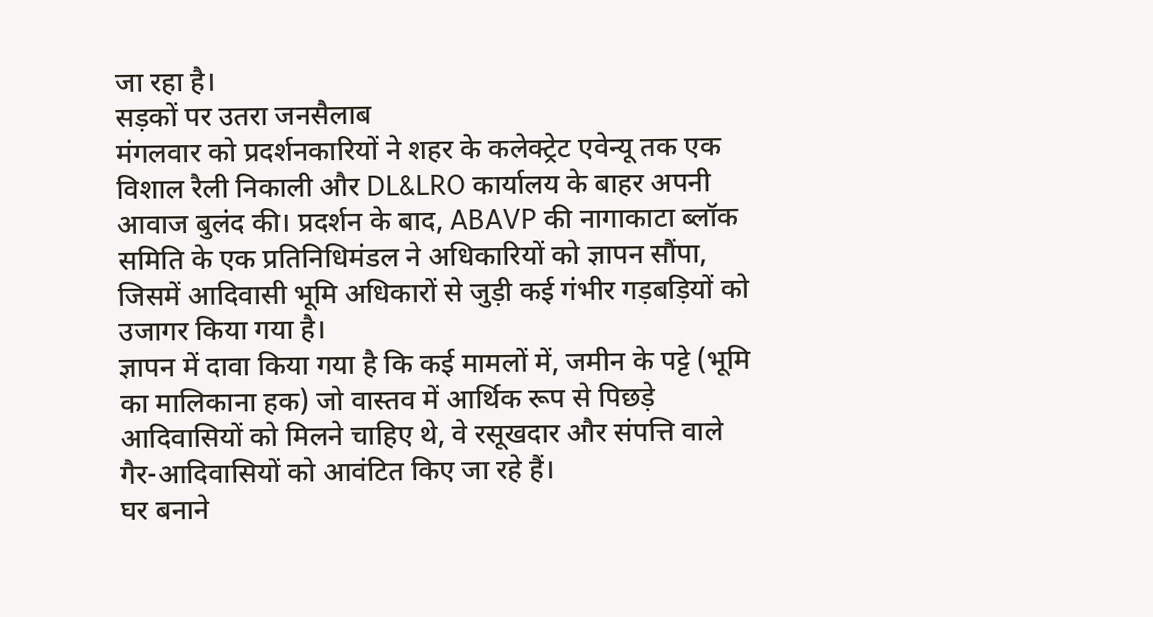जा रहा है।
सड़कों पर उतरा जनसैलाब
मंगलवार को प्रदर्शनकारियों ने शहर के कलेक्ट्रेट एवेन्यू तक एक विशाल रैली निकाली और DL&LRO कार्यालय के बाहर अपनी आवाज बुलंद की। प्रदर्शन के बाद, ABAVP की नागाकाटा ब्लॉक समिति के एक प्रतिनिधिमंडल ने अधिकारियों को ज्ञापन सौंपा, जिसमें आदिवासी भूमि अधिकारों से जुड़ी कई गंभीर गड़बड़ियों को उजागर किया गया है।
ज्ञापन में दावा किया गया है कि कई मामलों में, जमीन के पट्टे (भूमि का मालिकाना हक) जो वास्तव में आर्थिक रूप से पिछड़े आदिवासियों को मिलने चाहिए थे, वे रसूखदार और संपत्ति वाले गैर-आदिवासियों को आवंटित किए जा रहे हैं।
घर बनाने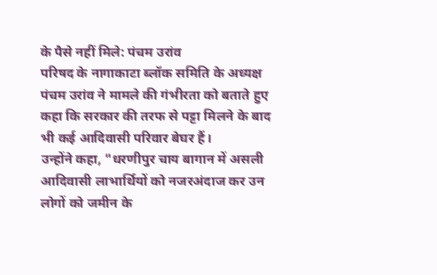के पैसे नहीं मिले: पंचम उरांव
परिषद के नागाकाटा ब्लॉक समिति के अध्यक्ष पंचम उरांव ने मामले की गंभीरता को बताते हुए कहा कि सरकार की तरफ से पट्टा मिलने के बाद भी कई आदिवासी परिवार बेघर हैं।
उन्होंने कहा, "धरणीपुर चाय बागान में असली आदिवासी लाभार्थियों को नजरअंदाज कर उन लोगों को जमीन के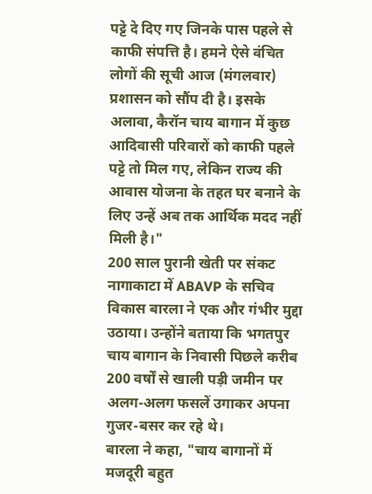पट्टे दे दिए गए जिनके पास पहले से काफी संपत्ति है। हमने ऐसे वंचित लोगों की सूची आज (मंगलवार) प्रशासन को सौंप दी है। इसके अलावा, कैरॉन चाय बागान में कुछ आदिवासी परिवारों को काफी पहले पट्टे तो मिल गए, लेकिन राज्य की आवास योजना के तहत घर बनाने के लिए उन्हें अब तक आर्थिक मदद नहीं मिली है।"
200 साल पुरानी खेती पर संकट
नागाकाटा में ABAVP के सचिव विकास बारला ने एक और गंभीर मुद्दा उठाया। उन्होंने बताया कि भगतपुर चाय बागान के निवासी पिछले करीब 200 वर्षों से खाली पड़ी जमीन पर अलग-अलग फसलें उगाकर अपना गुजर-बसर कर रहे थे।
बारला ने कहा, "चाय बागानों में मजदूरी बहुत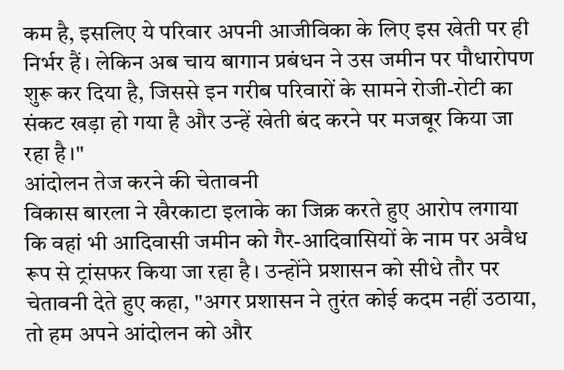कम है, इसलिए ये परिवार अपनी आजीविका के लिए इस खेती पर ही निर्भर हैं। लेकिन अब चाय बागान प्रबंधन ने उस जमीन पर पौधारोपण शुरू कर दिया है, जिससे इन गरीब परिवारों के सामने रोजी-रोटी का संकट खड़ा हो गया है और उन्हें खेती बंद करने पर मजबूर किया जा रहा है।"
आंदोलन तेज करने की चेतावनी
विकास बारला ने खैरकाटा इलाके का जिक्र करते हुए आरोप लगाया कि वहां भी आदिवासी जमीन को गैर-आदिवासियों के नाम पर अवैध रूप से ट्रांसफर किया जा रहा है। उन्होंने प्रशासन को सीधे तौर पर चेतावनी देते हुए कहा, "अगर प्रशासन ने तुरंत कोई कदम नहीं उठाया, तो हम अपने आंदोलन को और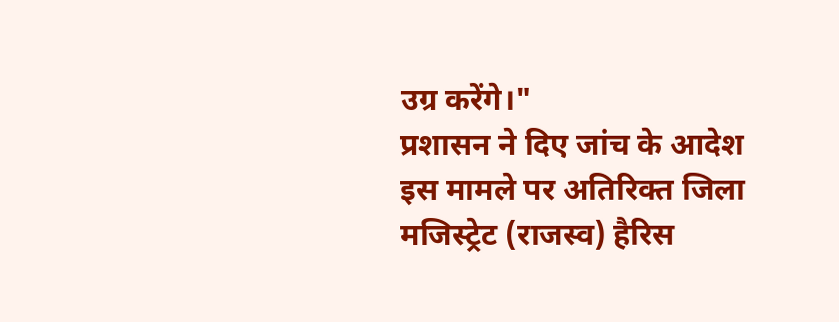उग्र करेंगे।"
प्रशासन ने दिए जांच के आदेश
इस मामले पर अतिरिक्त जिला मजिस्ट्रेट (राजस्व) हैरिस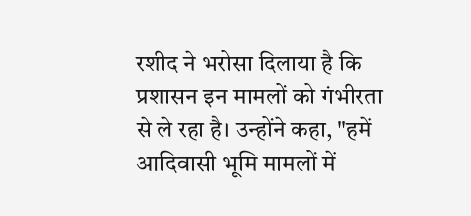रशीद ने भरोसा दिलाया है कि प्रशासन इन मामलों को गंभीरता से ले रहा है। उन्होंने कहा, "हमें आदिवासी भूमि मामलों में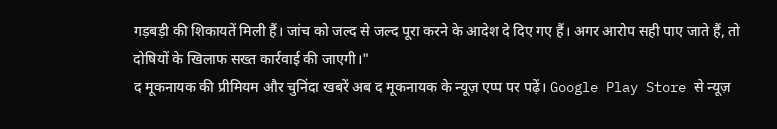गड़बड़ी की शिकायतें मिली हैं। जांच को जल्द से जल्द पूरा करने के आदेश दे दिए गए हैं। अगर आरोप सही पाए जाते हैं, तो दोषियों के खिलाफ सख्त कार्रवाई की जाएगी।"
द मूकनायक की प्रीमियम और चुनिंदा खबरें अब द मूकनायक के न्यूज़ एप्प पर पढ़ें। Google Play Store से न्यूज़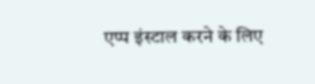एप्प इंस्टाल करने के लिए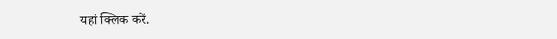यहां क्लिक करें.